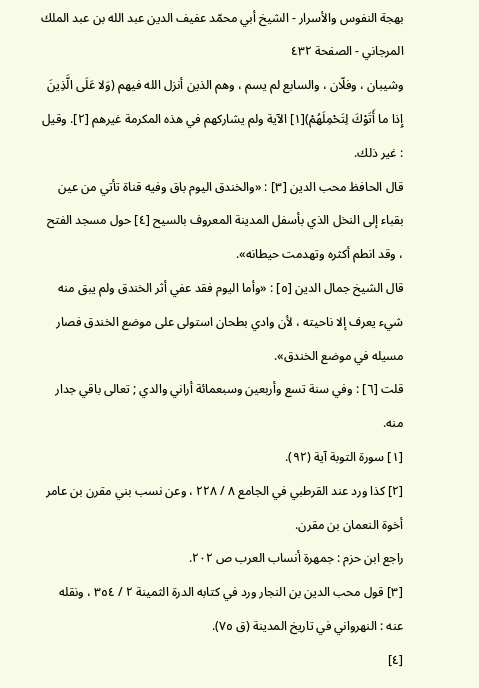بهجة النفوس والأسرار - الشيخ أبي محمّد عفيف الدين عبد الله بن عبد الملك المرجاني - الصفحة ٤٣٢
وشيبان ، وفلّان ، والسابع لم يسم ، وهم الذين أنزل الله فيهم (وَلا عَلَى الَّذِينَ إِذا ما أَتَوْكَ لِتَحْمِلَهُمْ)[١] الآية ولم يشاركهم في هذه المكرمة غيرهم [٢]. وقيل : غير ذلك.
قال الحافظ محب الدين [٣] : «والخندق اليوم باق وفيه قناة تأتي من عين بقباء إلى النخل الذي بأسفل المدينة المعروف بالسيح [٤] حول مسجد الفتح ، وقد انطم أكثره وتهدمت حيطانه».
قال الشيخ جمال الدين [٥] : «وأما اليوم فقد عفي أثر الخندق ولم يبق منه شيء يعرف إلا ناحيته ، لأن وادي بطحان استولى على موضع الخندق فصار مسيله في موضع الخندق».
قلت [٦] : وفي سنة تسع وأربعين وسبعمائة أراني والدي ; تعالى باقي جدار منه.
[١] سورة التوبة آية (٩٢).
[٢] كذا ورد عند القرطبي في الجامع ٨ / ٢٢٨ ، وعن نسب بني مقرن بن عامر أخوة النعمان بن مقرن.
راجع ابن حزم : جمهرة أنساب العرب ص ٢٠٢.
[٣] قول محب الدين بن النجار ورد في كتابه الدرة الثمينة ٢ / ٣٥٤ ، ونقله عنه : النهرواني في تاريخ المدينة (ق ٧٥).
[٤]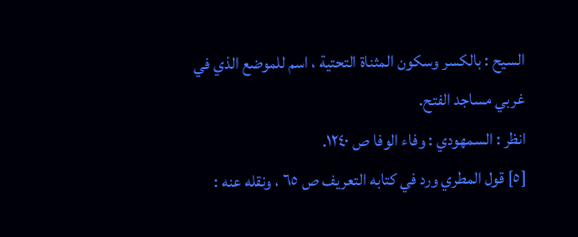السيح : بالكسر وسكون المثناة التحتية ، اسم للموضع الذي في غربي مساجد الفتح.
انظر : السمهودي : وفاء الوفا ص ١٢٤٠.
[٥] قول المطري ورد في كتابه التعريف ص ٦٥ ، ونقله عنه :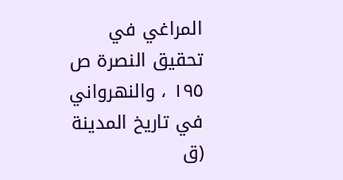المراغي في تحقيق النصرة ص ١٩٥ ، والنهرواني في تاريخ المدينة (ق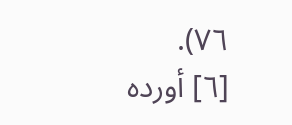٧٦).
[٦] أورده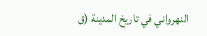النهرواني في تاريخ المدينة (ق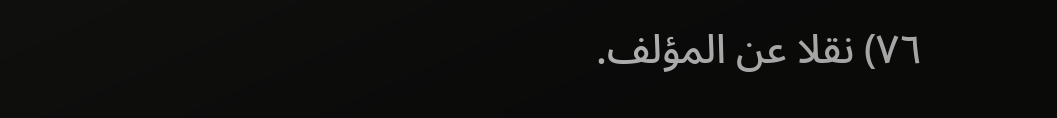٧٦) نقلا عن المؤلف.